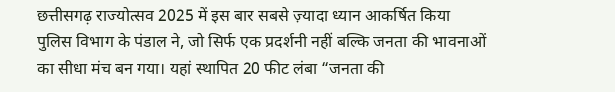छत्तीसगढ़ राज्योत्सव 2025 में इस बार सबसे ज़्यादा ध्यान आकर्षित किया पुलिस विभाग के पंडाल ने, जो सिर्फ एक प्रदर्शनी नहीं बल्कि जनता की भावनाओं का सीधा मंच बन गया। यहां स्थापित 20 फीट लंबा “जनता की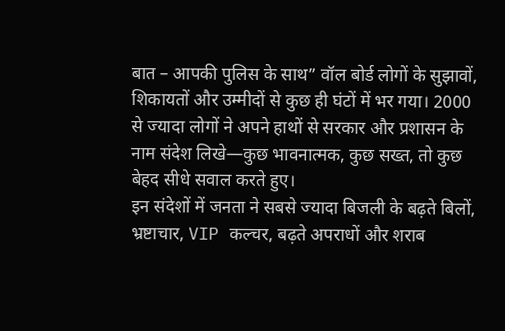बात – आपकी पुलिस के साथ” वॉल बोर्ड लोगों के सुझावों, शिकायतों और उम्मीदों से कुछ ही घंटों में भर गया। 2000 से ज्यादा लोगों ने अपने हाथों से सरकार और प्रशासन के नाम संदेश लिखे—कुछ भावनात्मक, कुछ सख्त, तो कुछ बेहद सीधे सवाल करते हुए।
इन संदेशों में जनता ने सबसे ज्यादा बिजली के बढ़ते बिलों, भ्रष्टाचार, VIP कल्चर, बढ़ते अपराधों और शराब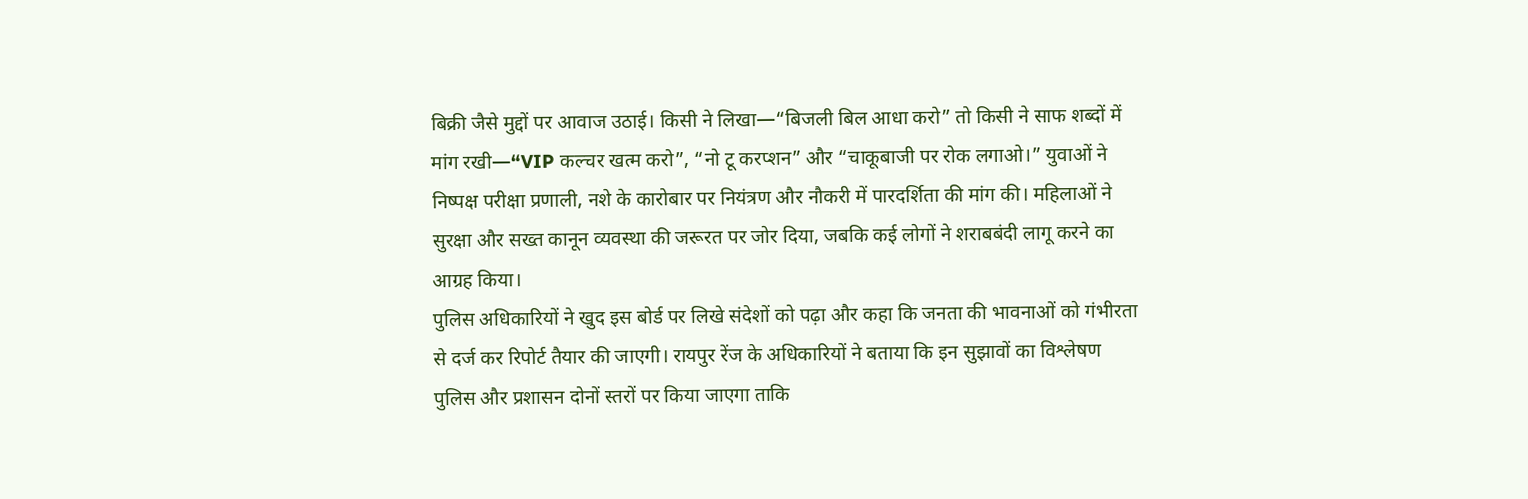बिक्री जैसे मुद्दों पर आवाज उठाई। किसी ने लिखा—“बिजली बिल आधा करो” तो किसी ने साफ शब्दों में मांग रखी—“VIP कल्चर खत्म करो”, “नो टू करप्शन” और “चाकूबाजी पर रोक लगाओ।” युवाओं ने निष्पक्ष परीक्षा प्रणाली, नशे के कारोबार पर नियंत्रण और नौकरी में पारदर्शिता की मांग की। महिलाओं ने सुरक्षा और सख्त कानून व्यवस्था की जरूरत पर जोर दिया, जबकि कई लोगों ने शराबबंदी लागू करने का आग्रह किया।
पुलिस अधिकारियों ने खुद इस बोर्ड पर लिखे संदेशों को पढ़ा और कहा कि जनता की भावनाओं को गंभीरता से दर्ज कर रिपोर्ट तैयार की जाएगी। रायपुर रेंज के अधिकारियों ने बताया कि इन सुझावों का विश्लेषण पुलिस और प्रशासन दोनों स्तरों पर किया जाएगा ताकि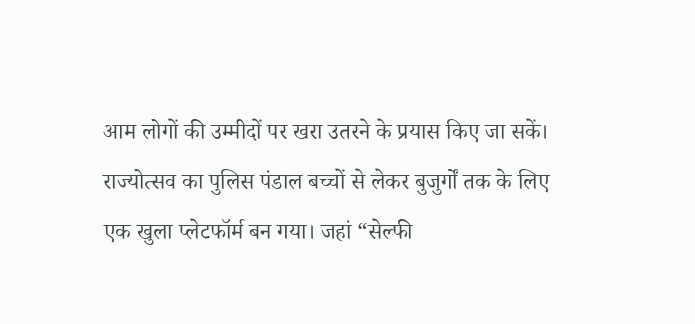आम लोगों की उम्मीदों पर खरा उतरने के प्रयास किए जा सकें।
राज्योत्सव का पुलिस पंडाल बच्चों से लेकर बुजुर्गों तक के लिए एक खुला प्लेटफॉर्म बन गया। जहां “सेल्फी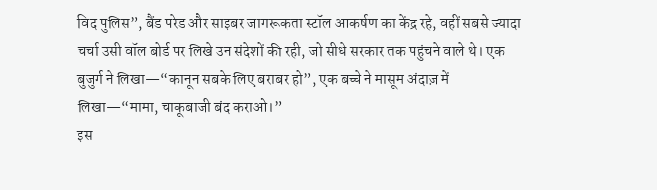विद पुलिस”, बैंड परेड और साइबर जागरूकता स्टॉल आकर्षण का केंद्र रहे, वहीं सबसे ज्यादा चर्चा उसी वॉल बोर्ड पर लिखे उन संदेशों की रही, जो सीधे सरकार तक पहुंचने वाले थे। एक बुजुर्ग ने लिखा—“कानून सबके लिए बराबर हो”, एक बच्चे ने मासूम अंदाज़ में लिखा—“मामा, चाकूबाजी बंद कराओ।”
इस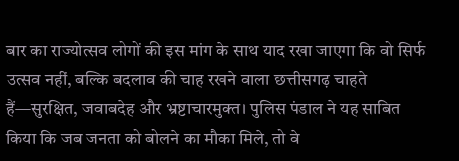बार का राज्योत्सव लोगों की इस मांग के साथ याद रखा जाएगा कि वो सिर्फ उत्सव नहीं, बल्कि बदलाव की चाह रखने वाला छत्तीसगढ़ चाहते हैं—सुरक्षित, जवाबदेह और भ्रष्टाचारमुक्त। पुलिस पंडाल ने यह साबित किया कि जब जनता को बोलने का मौका मिले, तो वे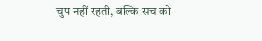चुप नहीं रहती, बल्कि सच को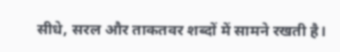सीधे, सरल और ताकतवर शब्दों में सामने रखती है।